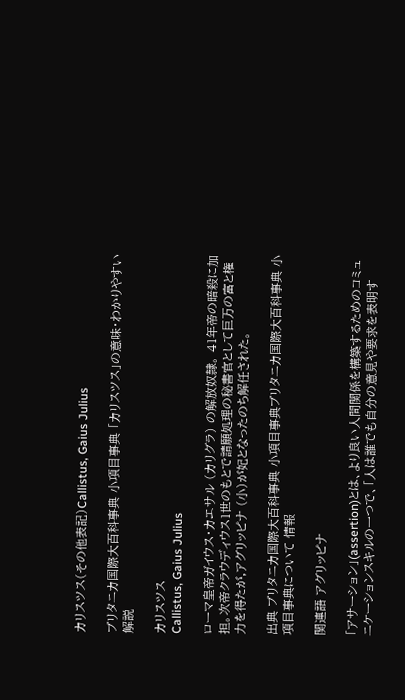カリスツス(その他表記)Callistus, Gaius Julius

ブリタニカ国際大百科事典 小項目事典 「カリスツス」の意味・わかりやすい解説

カリスツス
Callistus, Gaius Julius

ローマ皇帝ガイウス・カエサル (カリグラ) の解放奴隷。 41年帝の暗殺に加担。次帝クラウディウス1世のもとで請願処理の秘書官として巨万の富と権力を得たが,アグリッピナ (小)が妃となったのち解任された。

出典 ブリタニカ国際大百科事典 小項目事典ブリタニカ国際大百科事典 小項目事典について 情報

関連語 アグリッピナ

「アサーション」(assertion)とは、より良い人間関係を構築するためのコミュニケーションスキルの一つで、「人は誰でも自分の意見や要求を表明す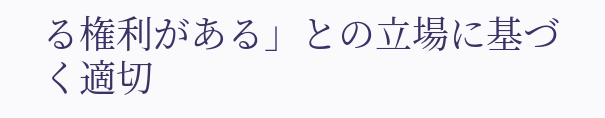る権利がある」との立場に基づく適切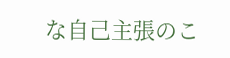な自己主張のこ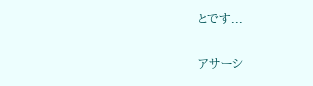とです...

アサーシ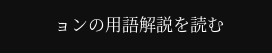ョンの用語解説を読む